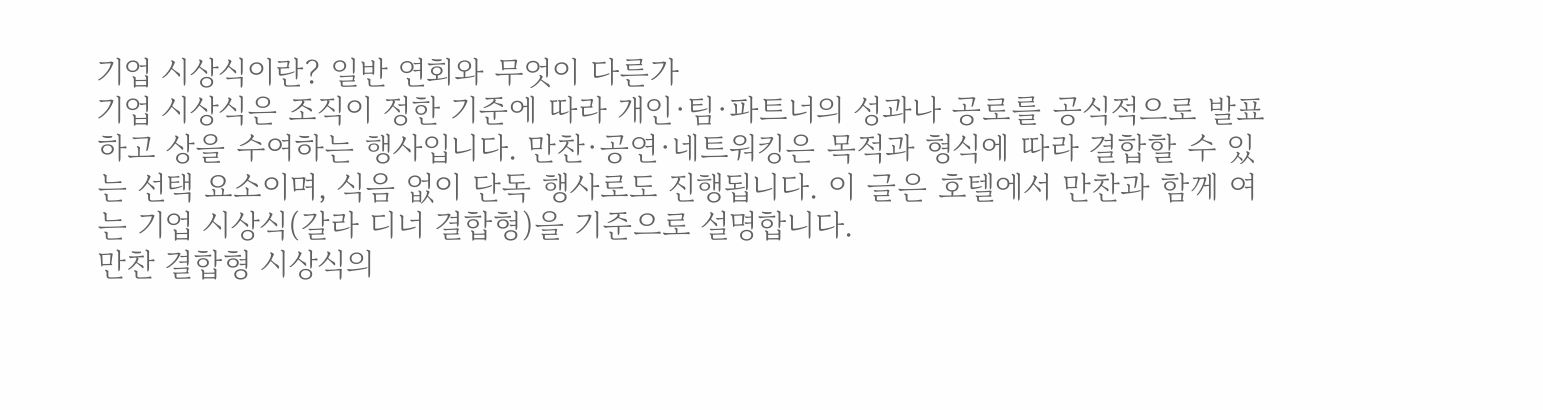기업 시상식이란? 일반 연회와 무엇이 다른가
기업 시상식은 조직이 정한 기준에 따라 개인·팀·파트너의 성과나 공로를 공식적으로 발표하고 상을 수여하는 행사입니다. 만찬·공연·네트워킹은 목적과 형식에 따라 결합할 수 있는 선택 요소이며, 식음 없이 단독 행사로도 진행됩니다. 이 글은 호텔에서 만찬과 함께 여는 기업 시상식(갈라 디너 결합형)을 기준으로 설명합니다.
만찬 결합형 시상식의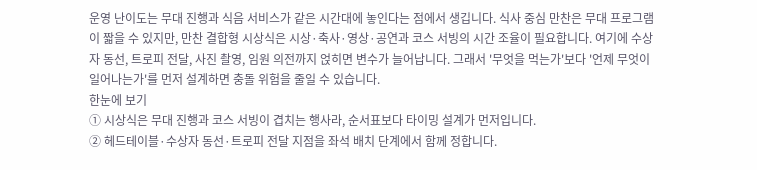운영 난이도는 무대 진행과 식음 서비스가 같은 시간대에 놓인다는 점에서 생깁니다. 식사 중심 만찬은 무대 프로그램이 짧을 수 있지만, 만찬 결합형 시상식은 시상·축사·영상·공연과 코스 서빙의 시간 조율이 필요합니다. 여기에 수상자 동선, 트로피 전달, 사진 촬영, 임원 의전까지 얹히면 변수가 늘어납니다. 그래서 '무엇을 먹는가'보다 '언제 무엇이 일어나는가'를 먼저 설계하면 충돌 위험을 줄일 수 있습니다.
한눈에 보기
① 시상식은 무대 진행과 코스 서빙이 겹치는 행사라, 순서표보다 타이밍 설계가 먼저입니다.
② 헤드테이블·수상자 동선·트로피 전달 지점을 좌석 배치 단계에서 함께 정합니다.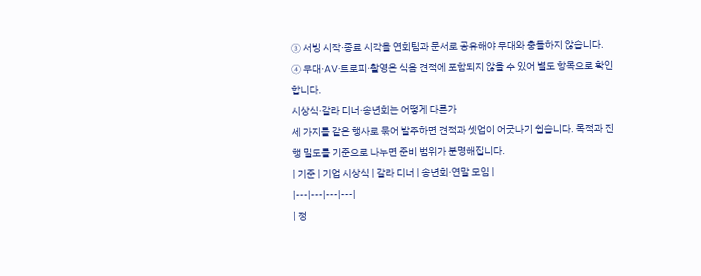③ 서빙 시작·종료 시각을 연회팀과 문서로 공유해야 무대와 충돌하지 않습니다.
④ 무대·AV·트로피·촬영은 식음 견적에 포함되지 않을 수 있어 별도 항목으로 확인합니다.
시상식·갈라 디너·송년회는 어떻게 다른가
세 가지를 같은 행사로 묶어 발주하면 견적과 셋업이 어긋나기 쉽습니다. 목적과 진행 밀도를 기준으로 나누면 준비 범위가 분명해집니다.
| 기준 | 기업 시상식 | 갈라 디너 | 송년회·연말 모임 |
|---|---|---|---|
| 정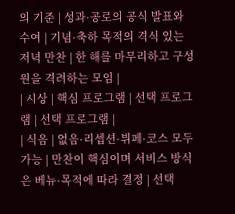의 기준 | 성과·공로의 공식 발표와 수여 | 기념·축하 목적의 격식 있는 저녁 만찬 | 한 해를 마무리하고 구성원을 격려하는 모임 |
| 시상 | 핵심 프로그램 | 선택 프로그램 | 선택 프로그램 |
| 식음 | 없음·리셉션·뷔페·코스 모두 가능 | 만찬이 핵심이며 서비스 방식은 베뉴·목적에 따라 결정 | 선택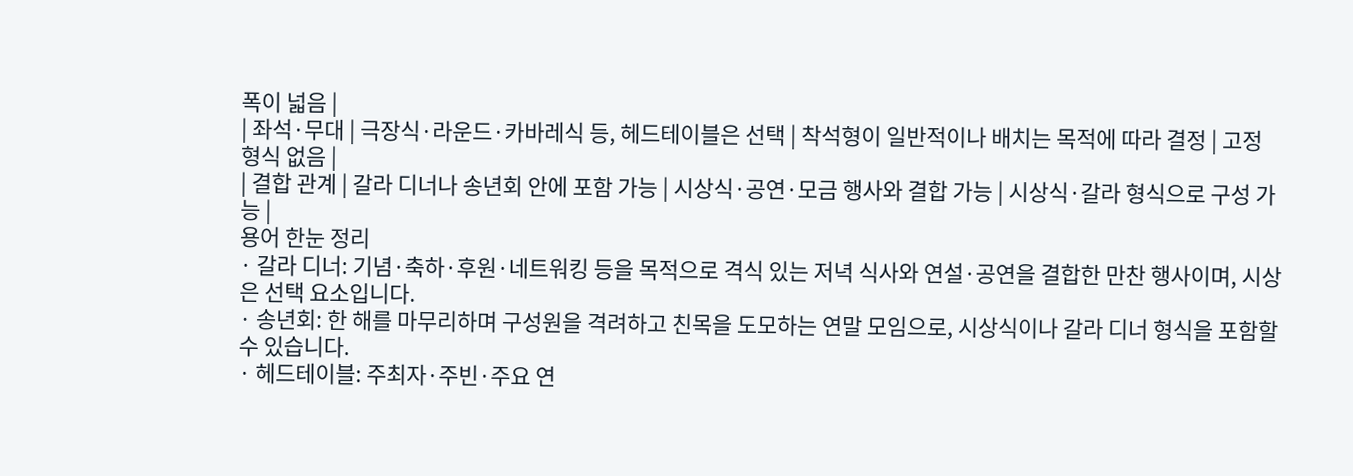폭이 넓음 |
| 좌석·무대 | 극장식·라운드·카바레식 등, 헤드테이블은 선택 | 착석형이 일반적이나 배치는 목적에 따라 결정 | 고정 형식 없음 |
| 결합 관계 | 갈라 디너나 송년회 안에 포함 가능 | 시상식·공연·모금 행사와 결합 가능 | 시상식·갈라 형식으로 구성 가능 |
용어 한눈 정리
· 갈라 디너: 기념·축하·후원·네트워킹 등을 목적으로 격식 있는 저녁 식사와 연설·공연을 결합한 만찬 행사이며, 시상은 선택 요소입니다.
· 송년회: 한 해를 마무리하며 구성원을 격려하고 친목을 도모하는 연말 모임으로, 시상식이나 갈라 디너 형식을 포함할 수 있습니다.
· 헤드테이블: 주최자·주빈·주요 연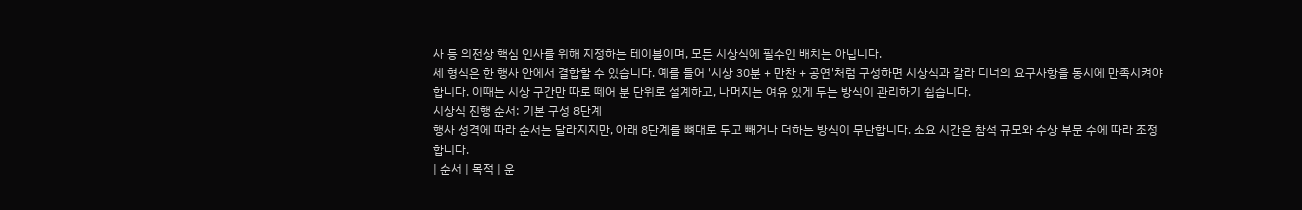사 등 의전상 핵심 인사를 위해 지정하는 테이블이며, 모든 시상식에 필수인 배치는 아닙니다.
세 형식은 한 행사 안에서 결합할 수 있습니다. 예를 들어 '시상 30분 + 만찬 + 공연'처럼 구성하면 시상식과 갈라 디너의 요구사항을 동시에 만족시켜야 합니다. 이때는 시상 구간만 따로 떼어 분 단위로 설계하고, 나머지는 여유 있게 두는 방식이 관리하기 쉽습니다.
시상식 진행 순서: 기본 구성 8단계
행사 성격에 따라 순서는 달라지지만, 아래 8단계를 뼈대로 두고 빼거나 더하는 방식이 무난합니다. 소요 시간은 참석 규모와 수상 부문 수에 따라 조정합니다.
| 순서 | 목적 | 운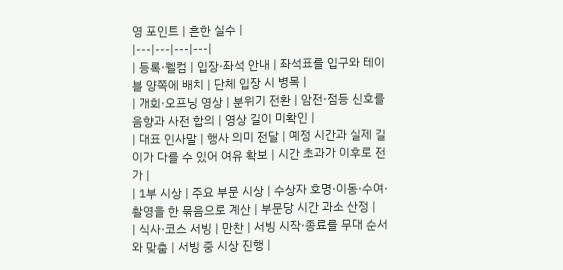영 포인트 | 흔한 실수 |
|---|---|---|---|
| 등록·웰컴 | 입장·좌석 안내 | 좌석표를 입구와 테이블 양쪽에 배치 | 단체 입장 시 병목 |
| 개회·오프닝 영상 | 분위기 전환 | 암전·점등 신호를 음향과 사전 합의 | 영상 길이 미확인 |
| 대표 인사말 | 행사 의미 전달 | 예정 시간과 실제 길이가 다를 수 있어 여유 확보 | 시간 초과가 이후로 전가 |
| 1부 시상 | 주요 부문 시상 | 수상자 호명·이동·수여·촬영을 한 묶음으로 계산 | 부문당 시간 과소 산정 |
| 식사·코스 서빙 | 만찬 | 서빙 시작·종료를 무대 순서와 맞춤 | 서빙 중 시상 진행 |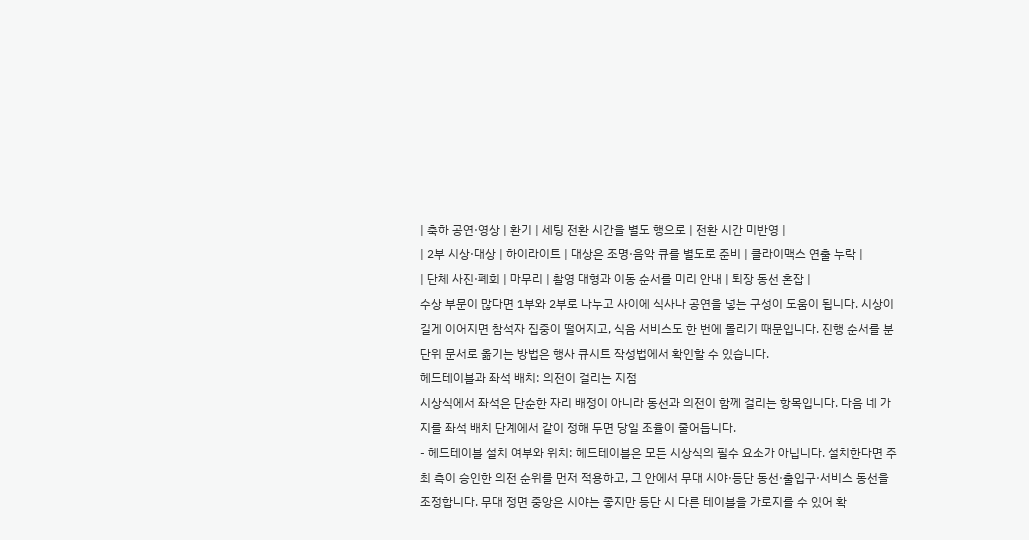| 축하 공연·영상 | 환기 | 세팅 전환 시간을 별도 행으로 | 전환 시간 미반영 |
| 2부 시상·대상 | 하이라이트 | 대상은 조명·음악 큐를 별도로 준비 | 클라이맥스 연출 누락 |
| 단체 사진·폐회 | 마무리 | 촬영 대형과 이동 순서를 미리 안내 | 퇴장 동선 혼잡 |
수상 부문이 많다면 1부와 2부로 나누고 사이에 식사나 공연을 넣는 구성이 도움이 됩니다. 시상이 길게 이어지면 참석자 집중이 떨어지고, 식음 서비스도 한 번에 몰리기 때문입니다. 진행 순서를 분 단위 문서로 옮기는 방법은 행사 큐시트 작성법에서 확인할 수 있습니다.
헤드테이블과 좌석 배치: 의전이 걸리는 지점
시상식에서 좌석은 단순한 자리 배정이 아니라 동선과 의전이 함께 걸리는 항목입니다. 다음 네 가지를 좌석 배치 단계에서 같이 정해 두면 당일 조율이 줄어듭니다.
- 헤드테이블 설치 여부와 위치: 헤드테이블은 모든 시상식의 필수 요소가 아닙니다. 설치한다면 주최 측이 승인한 의전 순위를 먼저 적용하고, 그 안에서 무대 시야·등단 동선·출입구·서비스 동선을 조정합니다. 무대 정면 중앙은 시야는 좋지만 등단 시 다른 테이블을 가로지를 수 있어 확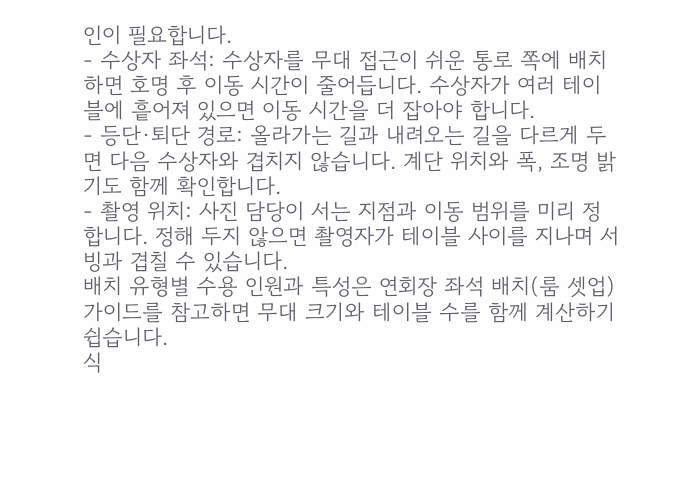인이 필요합니다.
- 수상자 좌석: 수상자를 무대 접근이 쉬운 통로 쪽에 배치하면 호명 후 이동 시간이 줄어듭니다. 수상자가 여러 테이블에 흩어져 있으면 이동 시간을 더 잡아야 합니다.
- 등단·퇴단 경로: 올라가는 길과 내려오는 길을 다르게 두면 다음 수상자와 겹치지 않습니다. 계단 위치와 폭, 조명 밝기도 함께 확인합니다.
- 촬영 위치: 사진 담당이 서는 지점과 이동 범위를 미리 정합니다. 정해 두지 않으면 촬영자가 테이블 사이를 지나며 서빙과 겹칠 수 있습니다.
배치 유형별 수용 인원과 특성은 연회장 좌석 배치(룸 셋업) 가이드를 참고하면 무대 크기와 테이블 수를 함께 계산하기 쉽습니다.
식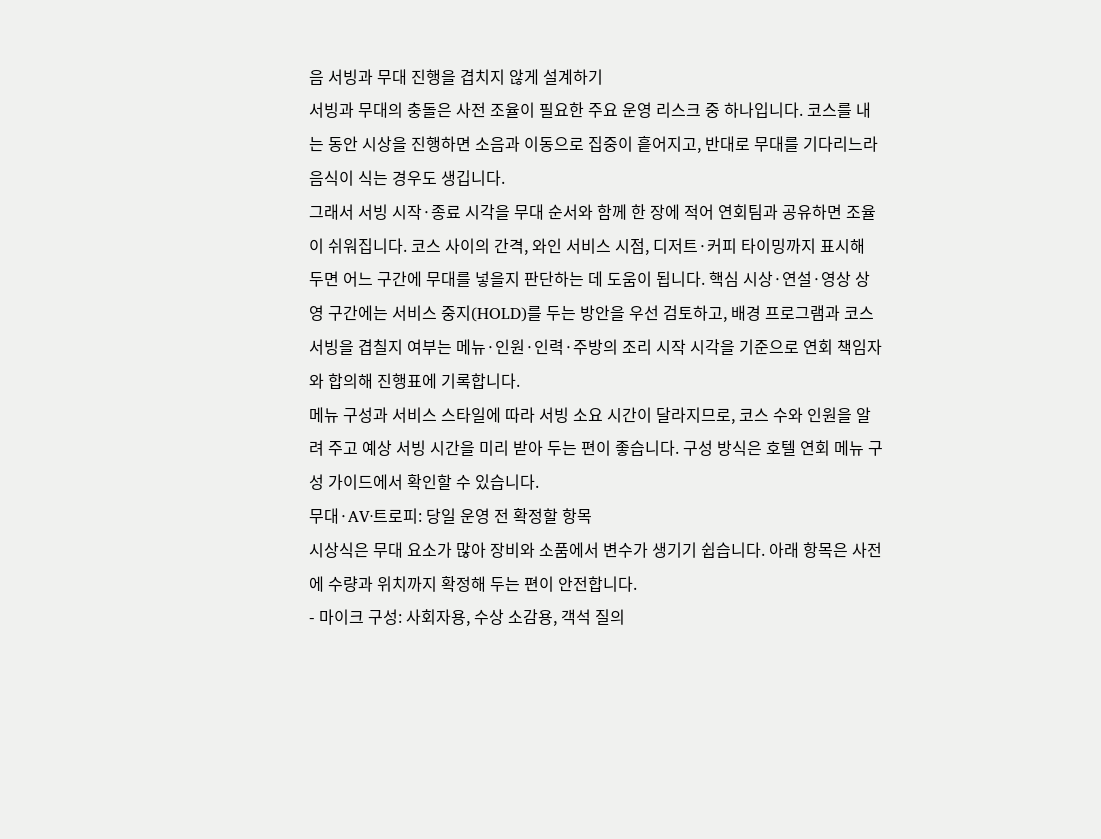음 서빙과 무대 진행을 겹치지 않게 설계하기
서빙과 무대의 충돌은 사전 조율이 필요한 주요 운영 리스크 중 하나입니다. 코스를 내는 동안 시상을 진행하면 소음과 이동으로 집중이 흩어지고, 반대로 무대를 기다리느라 음식이 식는 경우도 생깁니다.
그래서 서빙 시작·종료 시각을 무대 순서와 함께 한 장에 적어 연회팀과 공유하면 조율이 쉬워집니다. 코스 사이의 간격, 와인 서비스 시점, 디저트·커피 타이밍까지 표시해 두면 어느 구간에 무대를 넣을지 판단하는 데 도움이 됩니다. 핵심 시상·연설·영상 상영 구간에는 서비스 중지(HOLD)를 두는 방안을 우선 검토하고, 배경 프로그램과 코스 서빙을 겹칠지 여부는 메뉴·인원·인력·주방의 조리 시작 시각을 기준으로 연회 책임자와 합의해 진행표에 기록합니다.
메뉴 구성과 서비스 스타일에 따라 서빙 소요 시간이 달라지므로, 코스 수와 인원을 알려 주고 예상 서빙 시간을 미리 받아 두는 편이 좋습니다. 구성 방식은 호텔 연회 메뉴 구성 가이드에서 확인할 수 있습니다.
무대·AV·트로피: 당일 운영 전 확정할 항목
시상식은 무대 요소가 많아 장비와 소품에서 변수가 생기기 쉽습니다. 아래 항목은 사전에 수량과 위치까지 확정해 두는 편이 안전합니다.
- 마이크 구성: 사회자용, 수상 소감용, 객석 질의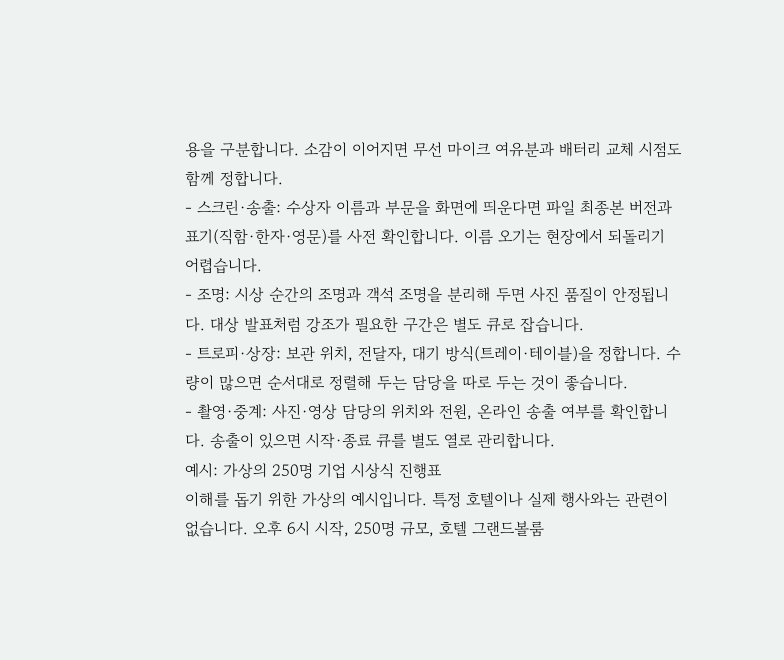용을 구분합니다. 소감이 이어지면 무선 마이크 여유분과 배터리 교체 시점도 함께 정합니다.
- 스크린·송출: 수상자 이름과 부문을 화면에 띄운다면 파일 최종본 버전과 표기(직함·한자·영문)를 사전 확인합니다. 이름 오기는 현장에서 되돌리기 어렵습니다.
- 조명: 시상 순간의 조명과 객석 조명을 분리해 두면 사진 품질이 안정됩니다. 대상 발표처럼 강조가 필요한 구간은 별도 큐로 잡습니다.
- 트로피·상장: 보관 위치, 전달자, 대기 방식(트레이·테이블)을 정합니다. 수량이 많으면 순서대로 정렬해 두는 담당을 따로 두는 것이 좋습니다.
- 촬영·중계: 사진·영상 담당의 위치와 전원, 온라인 송출 여부를 확인합니다. 송출이 있으면 시작·종료 큐를 별도 열로 관리합니다.
예시: 가상의 250명 기업 시상식 진행표
이해를 돕기 위한 가상의 예시입니다. 특정 호텔이나 실제 행사와는 관련이 없습니다. 오후 6시 시작, 250명 규모, 호텔 그랜드볼룸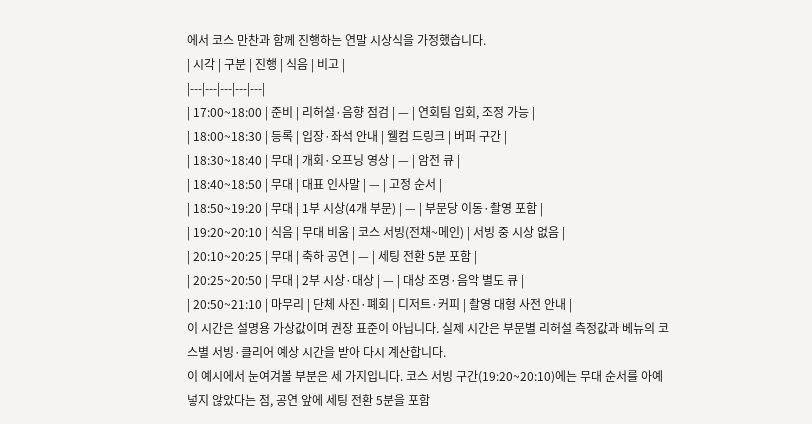에서 코스 만찬과 함께 진행하는 연말 시상식을 가정했습니다.
| 시각 | 구분 | 진행 | 식음 | 비고 |
|---|---|---|---|---|
| 17:00~18:00 | 준비 | 리허설·음향 점검 | — | 연회팀 입회, 조정 가능 |
| 18:00~18:30 | 등록 | 입장·좌석 안내 | 웰컴 드링크 | 버퍼 구간 |
| 18:30~18:40 | 무대 | 개회·오프닝 영상 | — | 암전 큐 |
| 18:40~18:50 | 무대 | 대표 인사말 | — | 고정 순서 |
| 18:50~19:20 | 무대 | 1부 시상(4개 부문) | — | 부문당 이동·촬영 포함 |
| 19:20~20:10 | 식음 | 무대 비움 | 코스 서빙(전채~메인) | 서빙 중 시상 없음 |
| 20:10~20:25 | 무대 | 축하 공연 | — | 세팅 전환 5분 포함 |
| 20:25~20:50 | 무대 | 2부 시상·대상 | — | 대상 조명·음악 별도 큐 |
| 20:50~21:10 | 마무리 | 단체 사진·폐회 | 디저트·커피 | 촬영 대형 사전 안내 |
이 시간은 설명용 가상값이며 권장 표준이 아닙니다. 실제 시간은 부문별 리허설 측정값과 베뉴의 코스별 서빙·클리어 예상 시간을 받아 다시 계산합니다.
이 예시에서 눈여겨볼 부분은 세 가지입니다. 코스 서빙 구간(19:20~20:10)에는 무대 순서를 아예 넣지 않았다는 점, 공연 앞에 세팅 전환 5분을 포함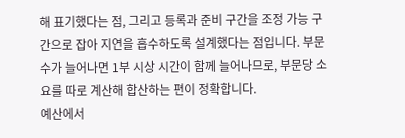해 표기했다는 점, 그리고 등록과 준비 구간을 조정 가능 구간으로 잡아 지연을 흡수하도록 설계했다는 점입니다. 부문 수가 늘어나면 1부 시상 시간이 함께 늘어나므로, 부문당 소요를 따로 계산해 합산하는 편이 정확합니다.
예산에서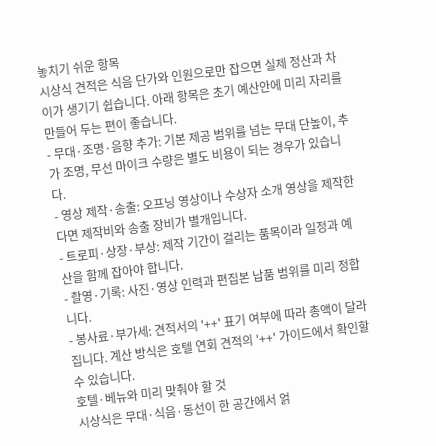놓치기 쉬운 항목
시상식 견적은 식음 단가와 인원으로만 잡으면 실제 정산과 차이가 생기기 쉽습니다. 아래 항목은 초기 예산안에 미리 자리를 만들어 두는 편이 좋습니다.
- 무대·조명·음향 추가: 기본 제공 범위를 넘는 무대 단높이, 추가 조명, 무선 마이크 수량은 별도 비용이 되는 경우가 있습니다.
- 영상 제작·송출: 오프닝 영상이나 수상자 소개 영상을 제작한다면 제작비와 송출 장비가 별개입니다.
- 트로피·상장·부상: 제작 기간이 걸리는 품목이라 일정과 예산을 함께 잡아야 합니다.
- 촬영·기록: 사진·영상 인력과 편집본 납품 범위를 미리 정합니다.
- 봉사료·부가세: 견적서의 '++' 표기 여부에 따라 총액이 달라집니다. 계산 방식은 호텔 연회 견적의 '++' 가이드에서 확인할 수 있습니다.
호텔·베뉴와 미리 맞춰야 할 것
시상식은 무대·식음·동선이 한 공간에서 얽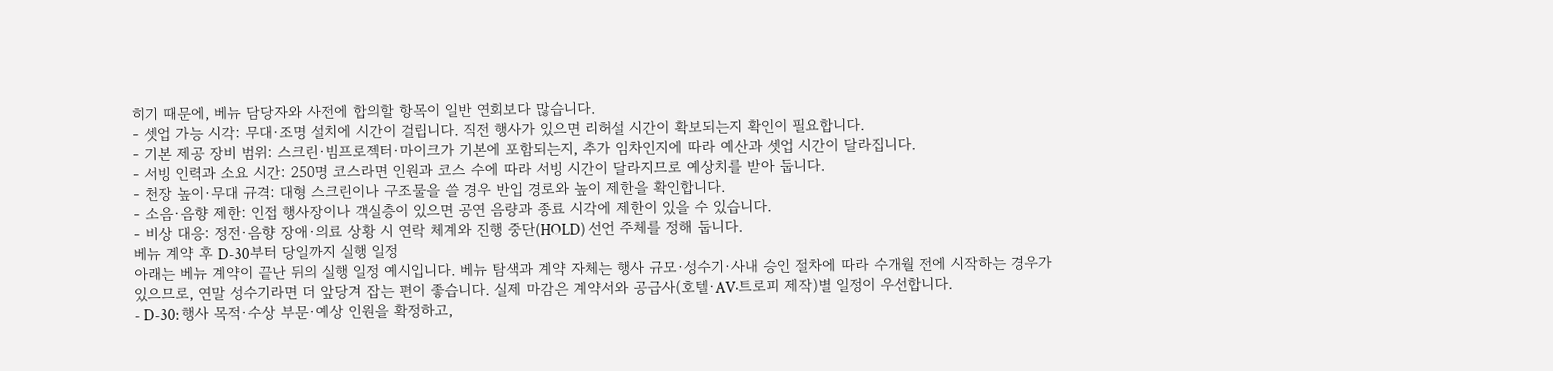히기 때문에, 베뉴 담당자와 사전에 합의할 항목이 일반 연회보다 많습니다.
- 셋업 가능 시각: 무대·조명 설치에 시간이 걸립니다. 직전 행사가 있으면 리허설 시간이 확보되는지 확인이 필요합니다.
- 기본 제공 장비 범위: 스크린·빔프로젝터·마이크가 기본에 포함되는지, 추가 임차인지에 따라 예산과 셋업 시간이 달라집니다.
- 서빙 인력과 소요 시간: 250명 코스라면 인원과 코스 수에 따라 서빙 시간이 달라지므로 예상치를 받아 둡니다.
- 천장 높이·무대 규격: 대형 스크린이나 구조물을 쓸 경우 반입 경로와 높이 제한을 확인합니다.
- 소음·음향 제한: 인접 행사장이나 객실층이 있으면 공연 음량과 종료 시각에 제한이 있을 수 있습니다.
- 비상 대응: 정전·음향 장애·의료 상황 시 연락 체계와 진행 중단(HOLD) 선언 주체를 정해 둡니다.
베뉴 계약 후 D-30부터 당일까지 실행 일정
아래는 베뉴 계약이 끝난 뒤의 실행 일정 예시입니다. 베뉴 탐색과 계약 자체는 행사 규모·성수기·사내 승인 절차에 따라 수개월 전에 시작하는 경우가 있으므로, 연말 성수기라면 더 앞당겨 잡는 편이 좋습니다. 실제 마감은 계약서와 공급사(호텔·AV·트로피 제작)별 일정이 우선합니다.
- D-30: 행사 목적·수상 부문·예상 인원을 확정하고,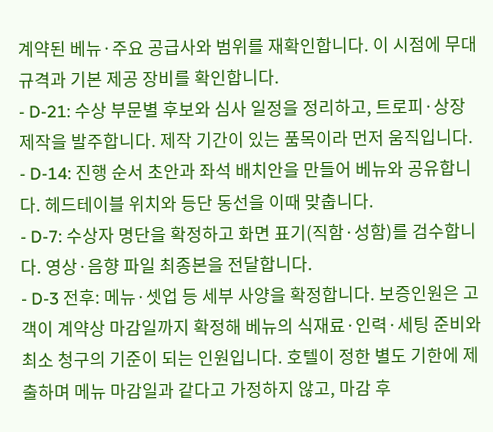계약된 베뉴·주요 공급사와 범위를 재확인합니다. 이 시점에 무대 규격과 기본 제공 장비를 확인합니다.
- D-21: 수상 부문별 후보와 심사 일정을 정리하고, 트로피·상장 제작을 발주합니다. 제작 기간이 있는 품목이라 먼저 움직입니다.
- D-14: 진행 순서 초안과 좌석 배치안을 만들어 베뉴와 공유합니다. 헤드테이블 위치와 등단 동선을 이때 맞춥니다.
- D-7: 수상자 명단을 확정하고 화면 표기(직함·성함)를 검수합니다. 영상·음향 파일 최종본을 전달합니다.
- D-3 전후: 메뉴·셋업 등 세부 사양을 확정합니다. 보증인원은 고객이 계약상 마감일까지 확정해 베뉴의 식재료·인력·세팅 준비와 최소 청구의 기준이 되는 인원입니다. 호텔이 정한 별도 기한에 제출하며 메뉴 마감일과 같다고 가정하지 않고, 마감 후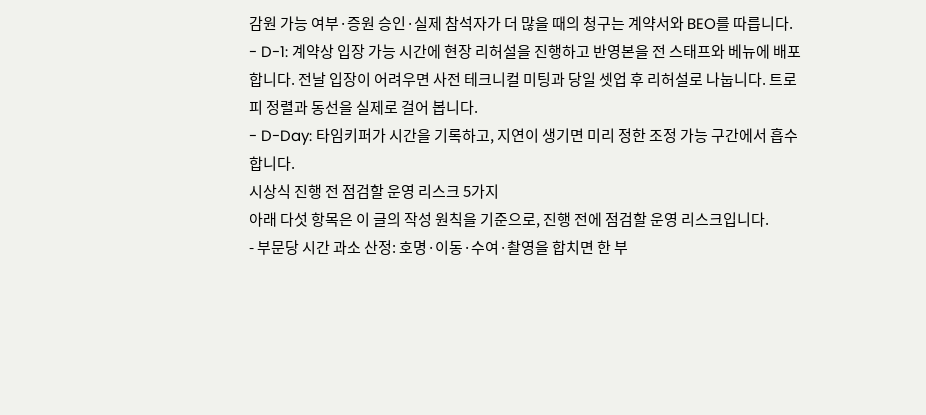감원 가능 여부·증원 승인·실제 참석자가 더 많을 때의 청구는 계약서와 BEO를 따릅니다.
- D-1: 계약상 입장 가능 시간에 현장 리허설을 진행하고 반영본을 전 스태프와 베뉴에 배포합니다. 전날 입장이 어려우면 사전 테크니컬 미팅과 당일 셋업 후 리허설로 나눕니다. 트로피 정렬과 동선을 실제로 걸어 봅니다.
- D-Day: 타임키퍼가 시간을 기록하고, 지연이 생기면 미리 정한 조정 가능 구간에서 흡수합니다.
시상식 진행 전 점검할 운영 리스크 5가지
아래 다섯 항목은 이 글의 작성 원칙을 기준으로, 진행 전에 점검할 운영 리스크입니다.
- 부문당 시간 과소 산정: 호명·이동·수여·촬영을 합치면 한 부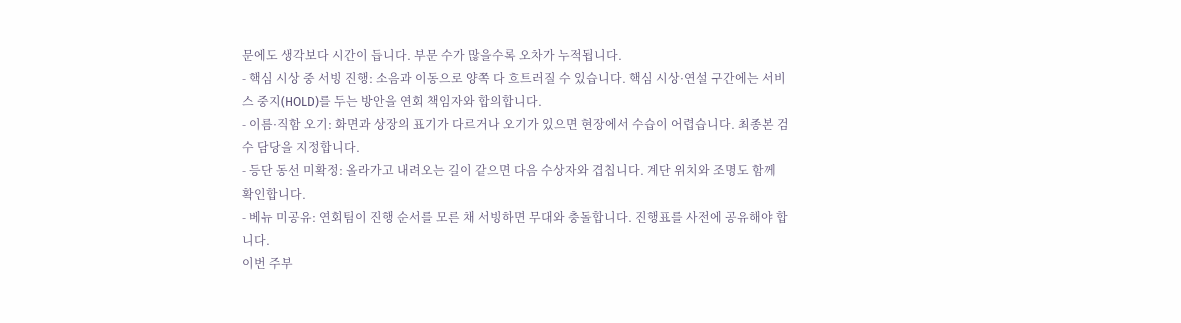문에도 생각보다 시간이 듭니다. 부문 수가 많을수록 오차가 누적됩니다.
- 핵심 시상 중 서빙 진행: 소음과 이동으로 양쪽 다 흐트러질 수 있습니다. 핵심 시상·연설 구간에는 서비스 중지(HOLD)를 두는 방안을 연회 책임자와 합의합니다.
- 이름·직함 오기: 화면과 상장의 표기가 다르거나 오기가 있으면 현장에서 수습이 어렵습니다. 최종본 검수 담당을 지정합니다.
- 등단 동선 미확정: 올라가고 내려오는 길이 같으면 다음 수상자와 겹칩니다. 계단 위치와 조명도 함께 확인합니다.
- 베뉴 미공유: 연회팀이 진행 순서를 모른 채 서빙하면 무대와 충돌합니다. 진행표를 사전에 공유해야 합니다.
이번 주부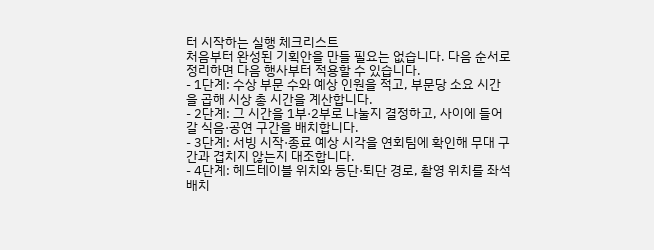터 시작하는 실행 체크리스트
처음부터 완성된 기획안을 만들 필요는 없습니다. 다음 순서로 정리하면 다음 행사부터 적용할 수 있습니다.
- 1단계: 수상 부문 수와 예상 인원을 적고, 부문당 소요 시간을 곱해 시상 총 시간을 계산합니다.
- 2단계: 그 시간을 1부·2부로 나눌지 결정하고, 사이에 들어갈 식음·공연 구간을 배치합니다.
- 3단계: 서빙 시작·종료 예상 시각을 연회팀에 확인해 무대 구간과 겹치지 않는지 대조합니다.
- 4단계: 헤드테이블 위치와 등단·퇴단 경로, 촬영 위치를 좌석 배치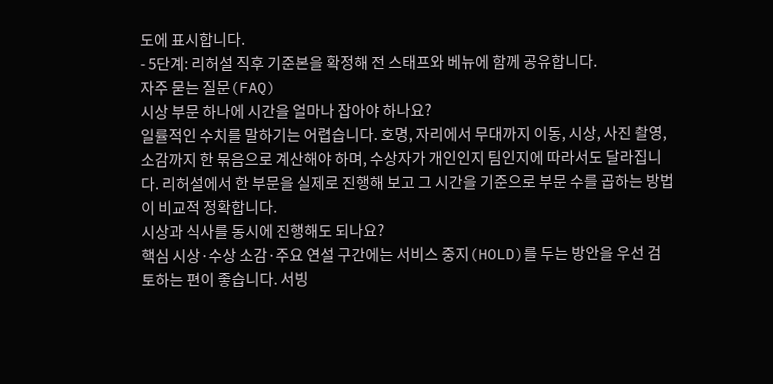도에 표시합니다.
- 5단계: 리허설 직후 기준본을 확정해 전 스태프와 베뉴에 함께 공유합니다.
자주 묻는 질문(FAQ)
시상 부문 하나에 시간을 얼마나 잡아야 하나요?
일률적인 수치를 말하기는 어렵습니다. 호명, 자리에서 무대까지 이동, 시상, 사진 촬영, 소감까지 한 묶음으로 계산해야 하며, 수상자가 개인인지 팀인지에 따라서도 달라집니다. 리허설에서 한 부문을 실제로 진행해 보고 그 시간을 기준으로 부문 수를 곱하는 방법이 비교적 정확합니다.
시상과 식사를 동시에 진행해도 되나요?
핵심 시상·수상 소감·주요 연설 구간에는 서비스 중지(HOLD)를 두는 방안을 우선 검토하는 편이 좋습니다. 서빙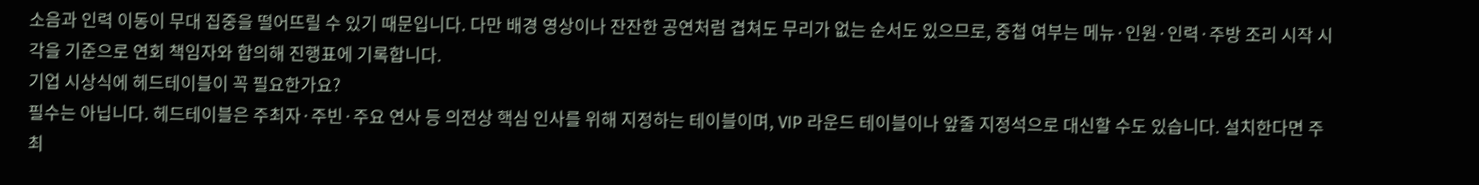소음과 인력 이동이 무대 집중을 떨어뜨릴 수 있기 때문입니다. 다만 배경 영상이나 잔잔한 공연처럼 겹쳐도 무리가 없는 순서도 있으므로, 중첩 여부는 메뉴·인원·인력·주방 조리 시작 시각을 기준으로 연회 책임자와 합의해 진행표에 기록합니다.
기업 시상식에 헤드테이블이 꼭 필요한가요?
필수는 아닙니다. 헤드테이블은 주최자·주빈·주요 연사 등 의전상 핵심 인사를 위해 지정하는 테이블이며, VIP 라운드 테이블이나 앞줄 지정석으로 대신할 수도 있습니다. 설치한다면 주최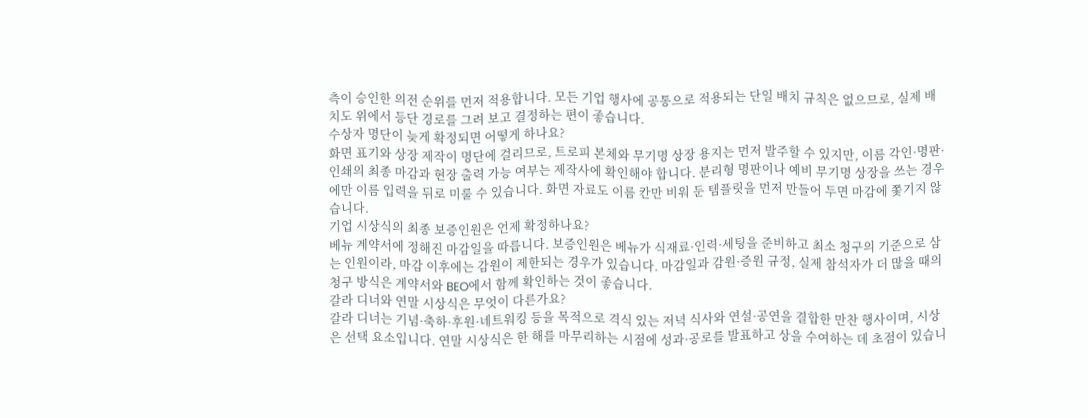측이 승인한 의전 순위를 먼저 적용합니다. 모든 기업 행사에 공통으로 적용되는 단일 배치 규칙은 없으므로, 실제 배치도 위에서 등단 경로를 그려 보고 결정하는 편이 좋습니다.
수상자 명단이 늦게 확정되면 어떻게 하나요?
화면 표기와 상장 제작이 명단에 걸리므로, 트로피 본체와 무기명 상장 용지는 먼저 발주할 수 있지만, 이름 각인·명판·인쇄의 최종 마감과 현장 출력 가능 여부는 제작사에 확인해야 합니다. 분리형 명판이나 예비 무기명 상장을 쓰는 경우에만 이름 입력을 뒤로 미룰 수 있습니다. 화면 자료도 이름 칸만 비워 둔 템플릿을 먼저 만들어 두면 마감에 쫓기지 않습니다.
기업 시상식의 최종 보증인원은 언제 확정하나요?
베뉴 계약서에 정해진 마감일을 따릅니다. 보증인원은 베뉴가 식재료·인력·세팅을 준비하고 최소 청구의 기준으로 삼는 인원이라, 마감 이후에는 감원이 제한되는 경우가 있습니다. 마감일과 감원·증원 규정, 실제 참석자가 더 많을 때의 청구 방식은 계약서와 BEO에서 함께 확인하는 것이 좋습니다.
갈라 디너와 연말 시상식은 무엇이 다른가요?
갈라 디너는 기념·축하·후원·네트워킹 등을 목적으로 격식 있는 저녁 식사와 연설·공연을 결합한 만찬 행사이며, 시상은 선택 요소입니다. 연말 시상식은 한 해를 마무리하는 시점에 성과·공로를 발표하고 상을 수여하는 데 초점이 있습니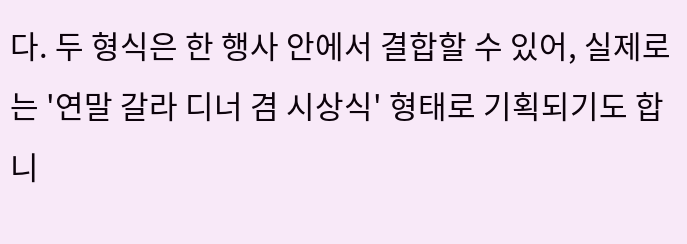다. 두 형식은 한 행사 안에서 결합할 수 있어, 실제로는 '연말 갈라 디너 겸 시상식' 형태로 기획되기도 합니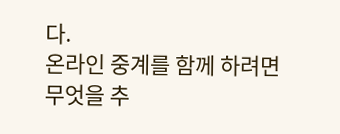다.
온라인 중계를 함께 하려면 무엇을 추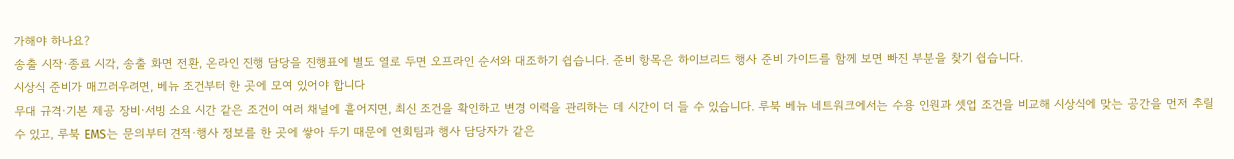가해야 하나요?
송출 시작·종료 시각, 송출 화면 전환, 온라인 진행 담당을 진행표에 별도 열로 두면 오프라인 순서와 대조하기 쉽습니다. 준비 항목은 하이브리드 행사 준비 가이드를 함께 보면 빠진 부분을 찾기 쉽습니다.
시상식 준비가 매끄러우려면, 베뉴 조건부터 한 곳에 모여 있어야 합니다
무대 규격·기본 제공 장비·서빙 소요 시간 같은 조건이 여러 채널에 흩어지면, 최신 조건을 확인하고 변경 이력을 관리하는 데 시간이 더 들 수 있습니다. 루북 베뉴 네트워크에서는 수용 인원과 셋업 조건을 비교해 시상식에 맞는 공간을 먼저 추릴 수 있고, 루북 EMS는 문의부터 견적·행사 정보를 한 곳에 쌓아 두기 때문에 연회팀과 행사 담당자가 같은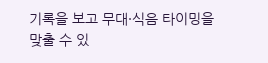기록을 보고 무대·식음 타이밍을 맞출 수 있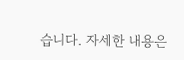습니다. 자세한 내용은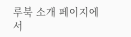루북 소개 페이지에서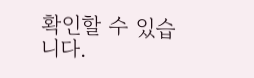확인할 수 있습니다.